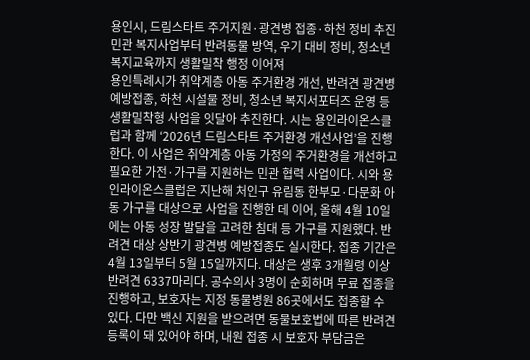용인시, 드림스타트 주거지원·광견병 접종·하천 정비 추진
민관 복지사업부터 반려동물 방역, 우기 대비 정비, 청소년 복지교육까지 생활밀착 행정 이어져
용인특례시가 취약계층 아동 주거환경 개선, 반려견 광견병 예방접종, 하천 시설물 정비, 청소년 복지서포터즈 운영 등 생활밀착형 사업을 잇달아 추진한다. 시는 용인라이온스클럽과 함께 ‘2026년 드림스타트 주거환경 개선사업’을 진행한다. 이 사업은 취약계층 아동 가정의 주거환경을 개선하고 필요한 가전·가구를 지원하는 민관 협력 사업이다. 시와 용인라이온스클럽은 지난해 처인구 유림동 한부모·다문화 아동 가구를 대상으로 사업을 진행한 데 이어, 올해 4월 10일에는 아동 성장 발달을 고려한 침대 등 가구를 지원했다. 반려견 대상 상반기 광견병 예방접종도 실시한다. 접종 기간은 4월 13일부터 5월 15일까지다. 대상은 생후 3개월령 이상 반려견 6337마리다. 공수의사 3명이 순회하며 무료 접종을 진행하고, 보호자는 지정 동물병원 86곳에서도 접종할 수 있다. 다만 백신 지원을 받으려면 동물보호법에 따른 반려견 등록이 돼 있어야 하며, 내원 접종 시 보호자 부담금은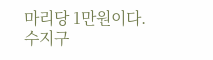마리당 1만원이다. 수지구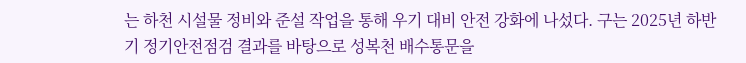는 하천 시설물 정비와 준설 작업을 통해 우기 대비 안전 강화에 나섰다. 구는 2025년 하반기 정기안전점검 결과를 바탕으로 성복천 배수통문을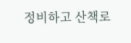정비하고 산책로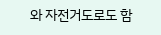와 자전거도로도 함